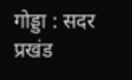गोड्डा : सदर प्रखंड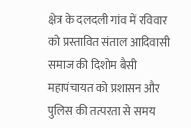क्षेत्र के दलदली गांव में रविवार को प्रस्तावित संताल आदिवासी समाज की दिशोम बैसी महापंचायत को प्रशासन और पुलिस की तत्परता से समय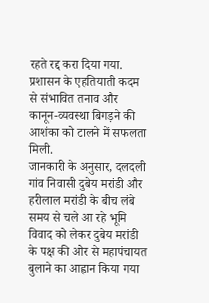रहते रद्द करा दिया गया. प्रशासन के एहतियाती कदम से संभावित तनाव और कानून-व्यवस्था बिगड़ने की आशंका को टालने में सफलता मिली.
जानकारी के अनुसार, दलदली गांव निवासी दुबेय मरांडी और हरीलाल मरांडी के बीच लंबे समय से चले आ रहे भूमि विवाद को लेकर दुबेय मरांडी के पक्ष की ओर से महापंचायत बुलाने का आह्वान किया गया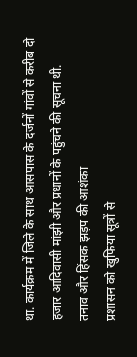था. कार्यक्रम में जिले के साथ आसपास के दर्जनों गांवों से करीब दो हजार आदिवासी मांझी और प्रधानों के पहुंचने की सूचना थी.
तनाव और हिंसक झड़प की आशंका
प्रशासन को खुफिया सूत्रों से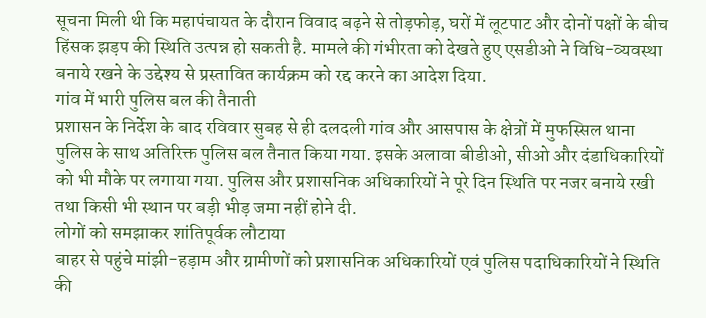सूचना मिली थी कि महापंचायत के दौरान विवाद बढ़ने से तोड़फोड़, घरों में लूटपाट और दोनों पक्षों के बीच हिंसक झड़प की स्थिति उत्पन्न हो सकती है. मामले की गंभीरता को देखते हुए एसडीओ ने विधि-व्यवस्था बनाये रखने के उद्देश्य से प्रस्तावित कार्यक्रम को रद्द करने का आदेश दिया.
गांव में भारी पुलिस बल की तैनाती
प्रशासन के निर्देश के बाद रविवार सुबह से ही दलदली गांव और आसपास के क्षेत्रों में मुफस्सिल थाना पुलिस के साथ अतिरिक्त पुलिस बल तैनात किया गया. इसके अलावा बीडीओ, सीओ और दंडाधिकारियों को भी मौके पर लगाया गया. पुलिस और प्रशासनिक अधिकारियों ने पूरे दिन स्थिति पर नजर बनाये रखी तथा किसी भी स्थान पर बड़ी भीड़ जमा नहीं होने दी.
लोगों को समझाकर शांतिपूर्वक लौटाया
बाहर से पहुंचे मांझी-हड़ाम और ग्रामीणों को प्रशासनिक अधिकारियों एवं पुलिस पदाधिकारियों ने स्थिति की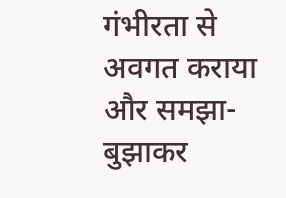गंभीरता से अवगत कराया और समझा-बुझाकर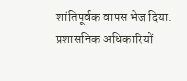शांतिपूर्वक वापस भेज दिया. प्रशासनिक अधिकारियों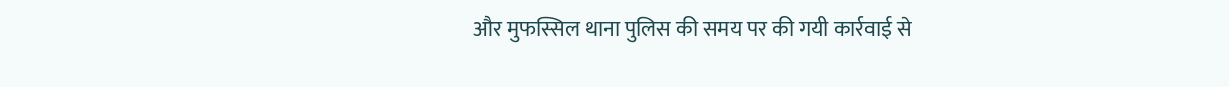और मुफस्सिल थाना पुलिस की समय पर की गयी कार्रवाई से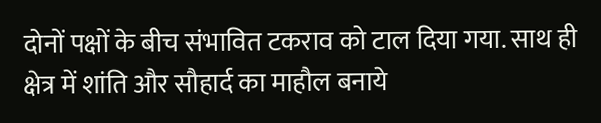दोनों पक्षों के बीच संभावित टकराव को टाल दिया गया. साथ ही क्षेत्र में शांति और सौहार्द का माहौल बनाये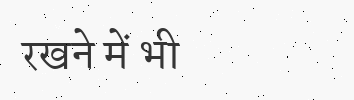रखने में भी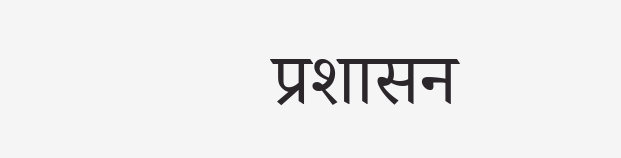प्रशासन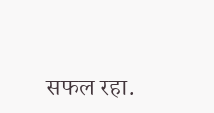सफल रहा.